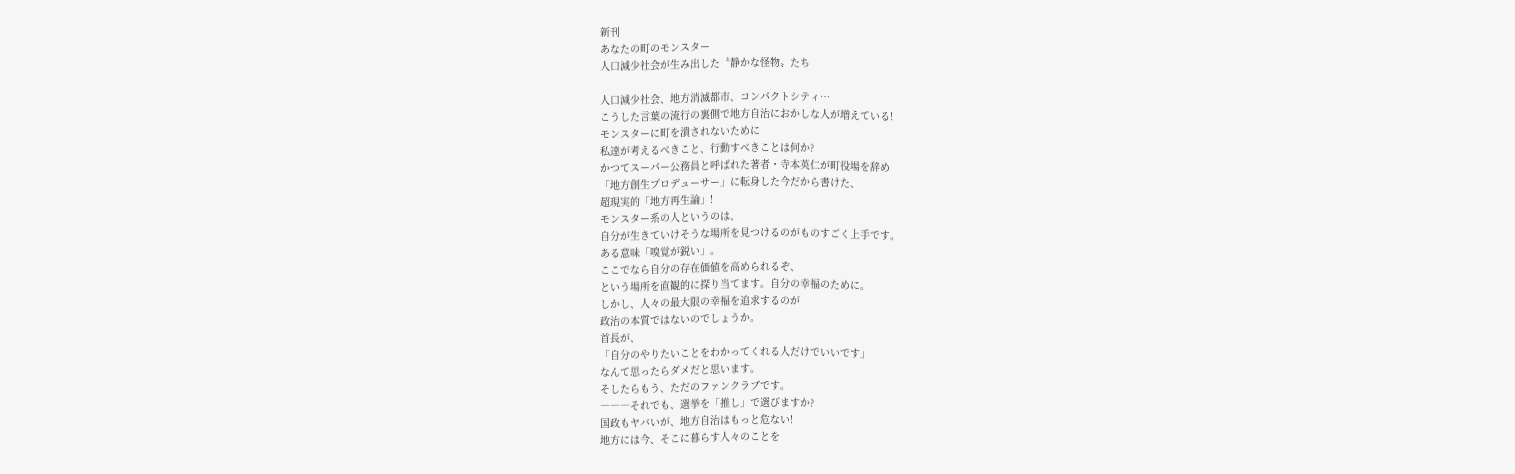新刊
あなたの町のモンスター
人口減少社会が生み出した〝静かな怪物〟たち

人口減少社会、地方消滅都市、コンパクトシティ…
こうした言葉の流行の裏側で地方自治におかしな人が増えている!
モンスターに町を潰されないために
私達が考えるべきこと、行動すべきことは何か?
かつてスーパー公務員と呼ばれた著者・寺本英仁が町役場を辞め
「地方創生プロデューサー」に転身した今だから書けた、
超現実的「地方再生論」!
モンスター系の人というのは、
自分が生きていけそうな場所を見つけるのがものすごく上手です。
ある意味「嗅覚が鋭い」。
ここでなら自分の存在価値を高められるぞ、
という場所を直観的に探り当てます。自分の幸福のために。
しかし、人々の最大限の幸福を追求するのが
政治の本質ではないのでしょうか。
首長が、
「自分のやりたいことをわかってくれる人だけでいいです」
なんて思ったらダメだと思います。
そしたらもう、ただのファンクラブです。
―――それでも、選挙を「推し」で選びますか?
国政もヤバいが、地方自治はもっと危ない!
地方には今、そこに暮らす人々のことを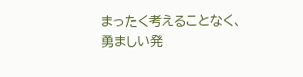まったく考えることなく、
勇ましい発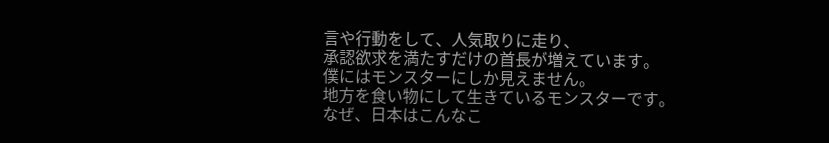言や行動をして、人気取りに走り、
承認欲求を満たすだけの首長が増えています。
僕にはモンスターにしか見えません。
地方を食い物にして生きているモンスターです。
なぜ、日本はこんなこ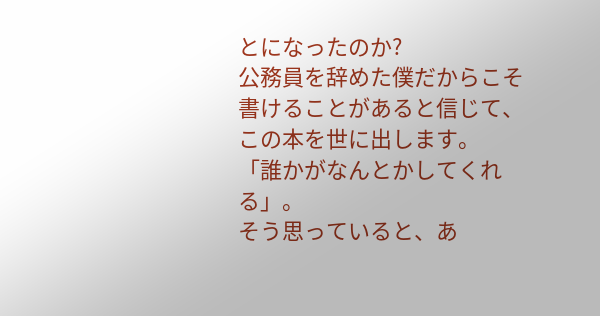とになったのか?
公務員を辞めた僕だからこそ書けることがあると信じて、
この本を世に出します。
「誰かがなんとかしてくれる」。
そう思っていると、あ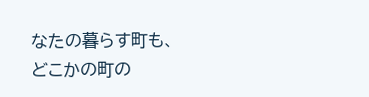なたの暮らす町も、どこかの町の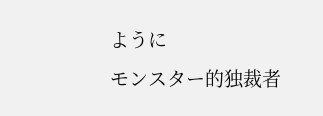ように
モンスター的独裁者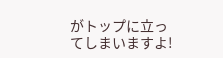がトップに立ってしまいますよ!